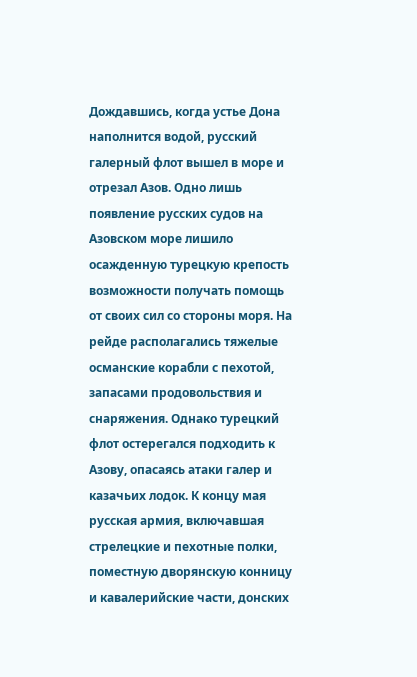Дождавшись, когда устье Дона наполнится водой, русский галерный флот вышел в море и отрезал Азов. Одно лишь появление русских судов на Азовском море лишило осажденную турецкую крепость возможности получать помощь от своих сил со стороны моря. На рейде располагались тяжелые османские корабли с пехотой, запасами продовольствия и снаряжения. Однако турецкий флот остерегался подходить к Азову, опасаясь атаки галер и казачьих лодок. К концу мая русская армия, включавшая стрелецкие и пехотные полки, поместную дворянскую конницу и кавалерийские части, донских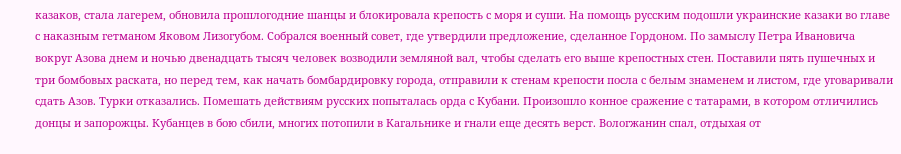казаков, стала лагерем, обновила прошлогодние шанцы и блокировала крепость с моря и суши. На помощь русским подошли украинские казаки во главе с наказным гетманом Яковом Лизогубом. Собрался военный совет, где утвердили предложение, сделанное Гордоном. По замыслу Петра Ивановича вокруг Азова днем и ночью двенадцать тысяч человек возводили земляной вал, чтобы сделать его выше крепостных стен. Поставили пять пушечных и три бомбовых раската, но перед тем, как начать бомбардировку города, отправили к стенам крепости посла с белым знаменем и листом, где уговаривали сдать Азов. Турки отказались. Помешать действиям русских попыталась орда с Кубани. Произошло конное сражение с татарами, в котором отличились донцы и запорожцы. Кубанцев в бою сбили, многих потопили в Кагальнике и гнали еще десять верст. Вологжанин спал, отдыхая от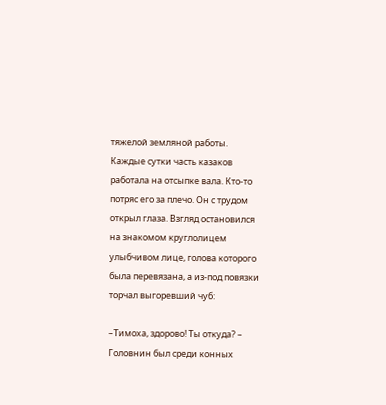тяжелой земляной работы. Каждые сутки часть казаков работала на отсыпке вала. Кто-то потряс его за плечо. Он с трудом открыл глаза. Взгляд остановился на знакомом круглолицем улыбчивом лице, голова которого была перевязана, а из-под повязки торчал выгоревший чуб:

–Тимоха, здорово! Ты откуда? – Головнин был среди конных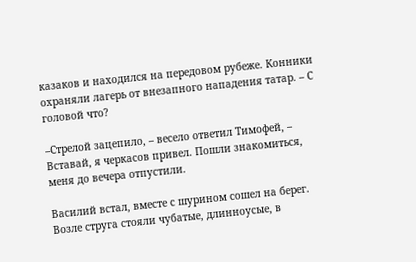казаков и находился на передовом рубеже. Конники охраняли лагерь от внезапного нападения татар. – С головой что?

–Стрелой зацепило, – весело ответил Тимофей, – Вставай, я черкасов привел. Пошли знакомиться, меня до вечера отпустили.

Василий встал, вместе с шурином сошел на берег. Возле струга стояли чубатые, длинноусые, в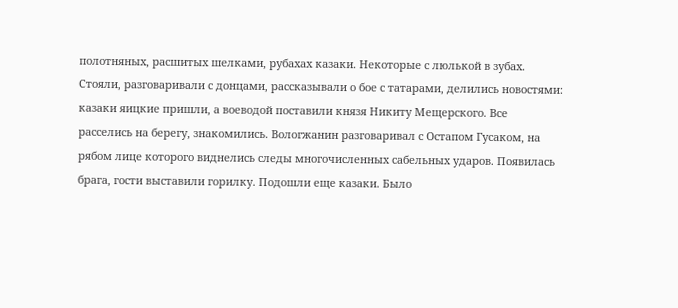полотняных, расшитых шелками, рубахах казаки. Некоторые с люлькой в зубах. Стояли, разговаривали с донцами, рассказывали о бое с татарами, делились новостями: казаки яицкие пришли, а воеводой поставили князя Никиту Мещерского. Все расселись на берегу, знакомились. Вологжанин разговаривал с Остапом Гусаком, на рябом лице которого виднелись следы многочисленных сабельных ударов. Появилась брага, гости выставили горилку. Подошли еще казаки. Было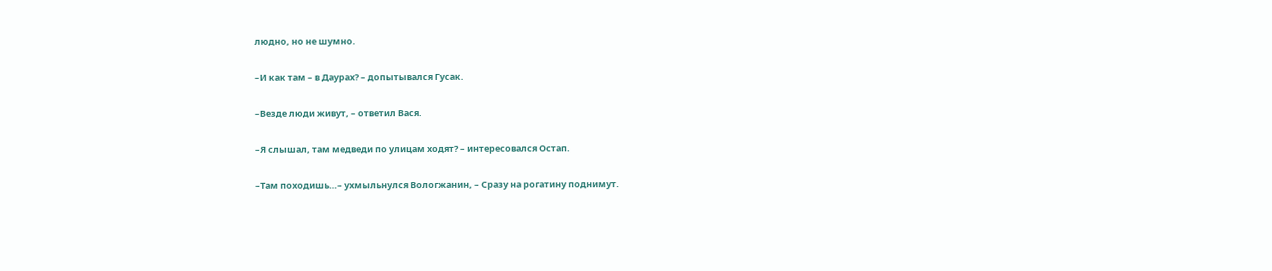людно, но не шумно.

–И как там – в Даурах? – допытывался Гусак.

–Везде люди живут, – ответил Вася.

–Я слышал, там медведи по улицам ходят? – интересовался Остап.

–Там походишь…– ухмыльнулся Вологжанин, – Сразу на рогатину поднимут.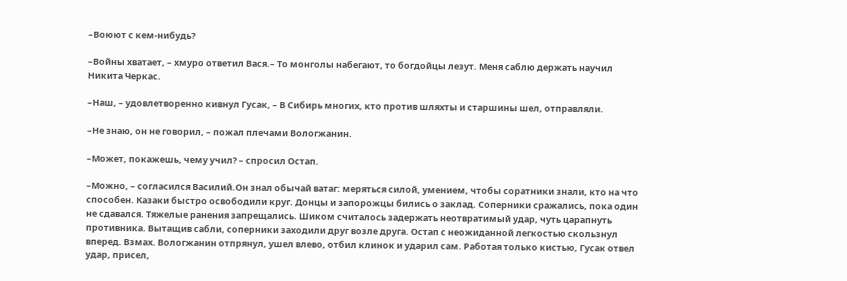–Воюют с кем-нибудь?

–Войны хватает, – хмуро ответил Вася.– То монголы набегают, то богдойцы лезут. Меня саблю держать научил Никита Черкас.

–Наш, – удовлетворенно кивнул Гусак, – В Сибирь многих, кто против шляхты и старшины шел, отправляли.

–Не знаю, он не говорил, – пожал плечами Вологжанин.

–Может, покажешь, чему учил? – спросил Остап.

–Можно, – согласился Василий.Он знал обычай ватаг: меряться силой, умением, чтобы соратники знали, кто на что способен. Казаки быстро освободили круг. Донцы и запорожцы бились о заклад. Соперники сражались, пока один не сдавался. Тяжелые ранения запрещались. Шиком считалось задержать неотвратимый удар, чуть царапнуть противника. Вытащив сабли, соперники заходили друг возле друга. Остап с неожиданной легкостью скользнул вперед. Взмах. Вологжанин отпрянул, ушел влево, отбил клинок и ударил сам. Работая только кистью, Гусак отвел удар, присел,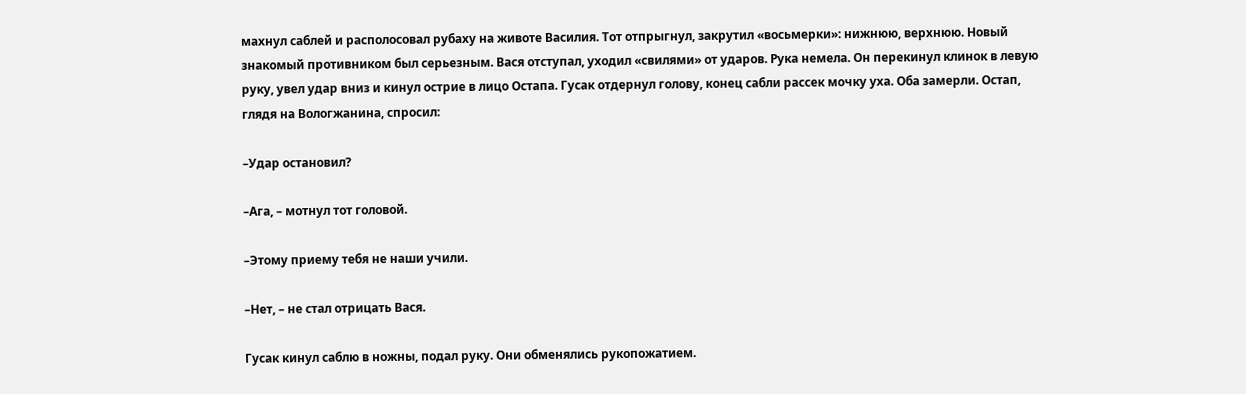махнул саблей и располосовал рубаху на животе Василия. Тот отпрыгнул, закрутил «восьмерки»: нижнюю, верхнюю. Новый знакомый противником был серьезным. Вася отступал, уходил «свилями» от ударов. Рука немела. Он перекинул клинок в левую руку, увел удар вниз и кинул острие в лицо Остапа. Гусак отдернул голову, конец сабли рассек мочку уха. Оба замерли. Остап, глядя на Вологжанина, спросил:

–Удар остановил?

–Ага, – мотнул тот головой.

–Этому приему тебя не наши учили.

–Нет, – не стал отрицать Вася.

Гусак кинул саблю в ножны, подал руку. Они обменялись рукопожатием.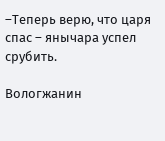–Теперь верю, что царя спас – янычара успел срубить.

Вологжанин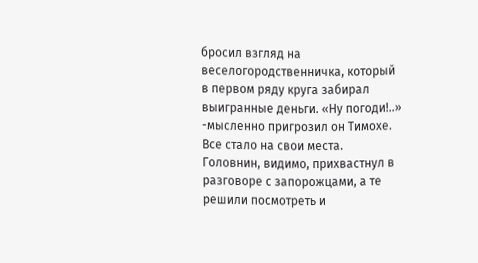бросил взгляд на веселогородственничка, который в первом ряду круга забирал выигранные деньги. «Ну погоди!..» -мысленно пригрозил он Тимохе. Все стало на свои места. Головнин, видимо, прихвастнул в разговоре с запорожцами, а те решили посмотреть и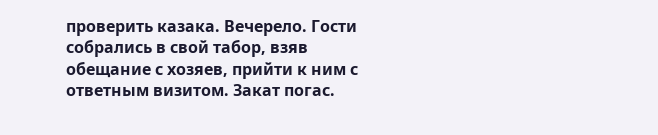проверить казака. Вечерело. Гости собрались в свой табор, взяв обещание с хозяев, прийти к ним с ответным визитом. Закат погас.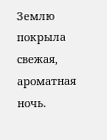Землю покрыла свежая, ароматная ночь.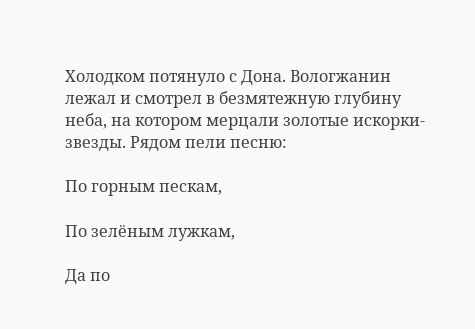Холодком потянуло с Дона. Вологжанин лежал и смотрел в безмятежную глубину неба, на котором мерцали золотые искорки-звезды. Рядом пели песню:

По горным пескам,

По зелёным лужкам,

Да по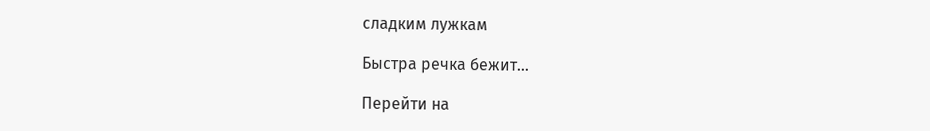сладким лужкам

Быстра речка бежит…

Перейти на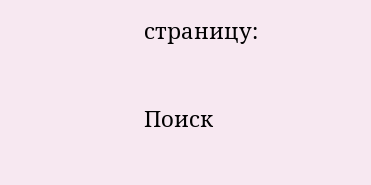страницу:

Поиск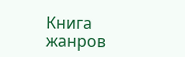Книга жанров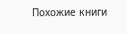Похожие книги